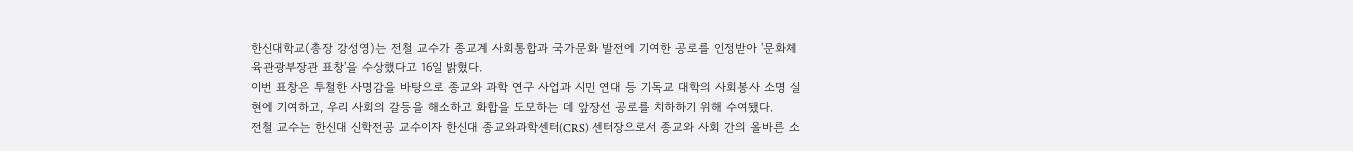한신대학교(총장 강성영)는 전철 교수가 종교계 사회통합과 국가문화 발전에 기여한 공로를 인정받아 '문화체육관광부장관 표창'을 수상했다고 16일 밝혔다.
이번 표창은 투철한 사명감을 바탕으로 종교와 과학 연구 사업과 시민 연대 등 기독교 대학의 사회봉사 소명 실현에 기여하고, 우리 사회의 갈등을 해소하고 화합을 도모하는 데 앞장선 공로를 치하하기 위해 수여됐다.
전철 교수는 한신대 신학전공 교수이자 한신대 종교와과학센터(CRS) 센터장으로서 종교와 사회 간의 올바른 소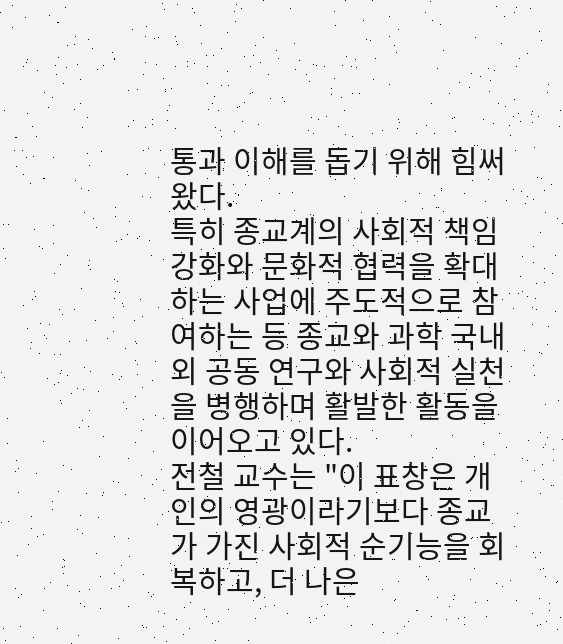통과 이해를 돕기 위해 힘써왔다.
특히 종교계의 사회적 책임 강화와 문화적 협력을 확대하는 사업에 주도적으로 참여하는 등 종교와 과학 국내외 공동 연구와 사회적 실천을 병행하며 활발한 활동을 이어오고 있다.
전철 교수는 "이 표창은 개인의 영광이라기보다 종교가 가진 사회적 순기능을 회복하고, 더 나은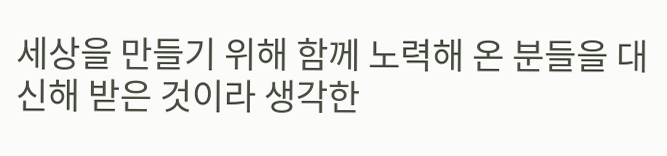세상을 만들기 위해 함께 노력해 온 분들을 대신해 받은 것이라 생각한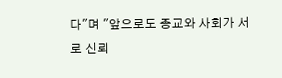다"며 "앞으로도 종교와 사회가 서로 신뢰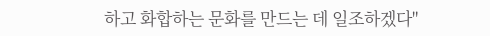하고 화합하는 문화를 만드는 데 일조하겠다"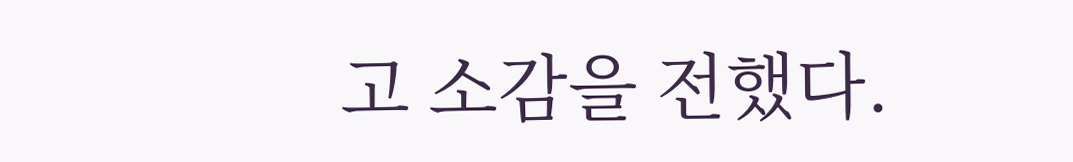고 소감을 전했다.